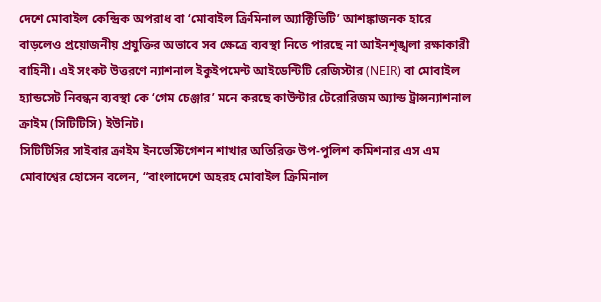দেশে মোবাইল কেন্দ্রিক অপরাধ বা ‘মোবাইল ক্রিমিনাল অ্যাক্টিভিটি’ আশঙ্কাজনক হারে বাড়লেও প্রয়োজনীয় প্রযুক্তির অভাবে সব ক্ষেত্রে ব্যবস্থা নিতে পারছে না আইনশৃঙ্খলা রক্ষাকারী বাহিনী। এই সংকট উত্তরণে ন্যাশনাল ইকুইপমেন্ট আইডেন্টিটি রেজিস্টার (NEIR) বা মোবাইল হ্যান্ডসেট নিবন্ধন ব্যবস্থা কে ‘গেম চেঞ্জার’ মনে করছে কাউন্টার টেরোরিজম অ্যান্ড ট্রান্সন্যাশনাল ক্রাইম (সিটিটিসি) ইউনিট।
সিটিটিসির সাইবার ক্রাইম ইনভেস্টিগেশন শাখার অতিরিক্ত উপ-পুলিশ কমিশনার এস এম মোবাশ্বের হোসেন বলেন, “বাংলাদেশে অহরহ মোবাইল ক্রিমিনাল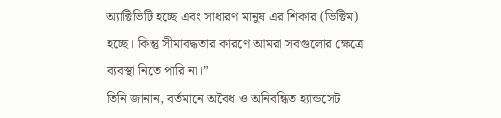অ্যাক্টিভিটি হচ্ছে এবং সাধারণ মানুষ এর শিকার (ভিক্টিম) হচ্ছে। কিন্তু সীমাবদ্ধতার কারণে আমরা সবগুলোর ক্ষেত্রে ব্যবস্থা নিতে পারি না।”
তিনি জানান, বর্তমানে অবৈধ ও অনিবন্ধিত হ্যান্ডসেট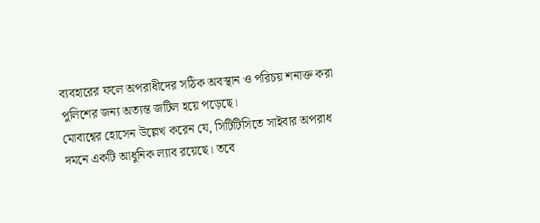ব্যবহারের ফলে অপরাধীদের সঠিক অবস্থান ও পরিচয় শনাক্ত করা পুলিশের জন্য অত্যন্ত জটিল হয়ে পড়েছে।
মোবাশ্বের হোসেন উল্লেখ করেন যে, সিটিটিসিতে সাইবার অপরাধ দমনে একটি আধুনিক ল্যাব রয়েছে। তবে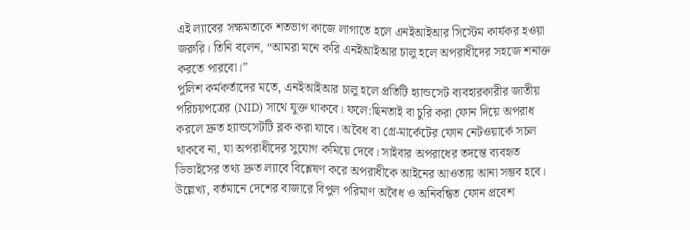এই ল্যাবের সক্ষমতাকে শতভাগ কাজে লাগাতে হলে এনইআইআর সিস্টেম কার্যকর হওয়া জরুরি। তিনি বলেন, “আমরা মনে করি এনইআইআর চালু হলে অপরাধীদের সহজে শনাক্ত করতে পারবো।”
পুলিশ কর্মকর্তাদের মতে, এনইআইআর চালু হলে প্রতিটি হ্যান্ডসেট ব্যবহারকারীর জাতীয় পরিচয়পত্রের (NID) সাথে যুক্ত থাকবে। ফলে:ছিনতাই বা চুরি করা ফোন দিয়ে অপরাধ করলে দ্রুত হ্যান্ডসেটটি ব্লক করা যাবে। অবৈধ বা গ্রে-মার্কেটের ফোন নেটওয়ার্কে সচল থাকবে না, যা অপরাধীদের সুযোগ কমিয়ে দেবে। সাইবার অপরাধের তদন্তে ব্যবহৃত ডিভাইসের তথ্য দ্রুত ল্যাবে বিশ্লেষণ করে অপরাধীকে আইনের আওতায় আনা সম্ভব হবে।
উল্লেখ্য, বর্তমানে দেশের বাজারে বিপুল পরিমাণ অবৈধ ও অনিবন্ধিত ফোন প্রবেশ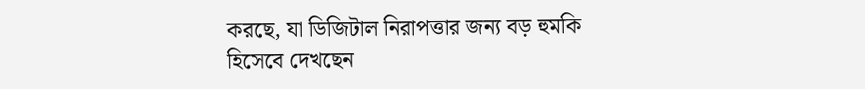করছে, যা ডিজিটাল নিরাপত্তার জন্য বড় হুমকি হিসেবে দেখছেন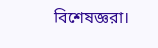বিশেষজ্ঞরা।